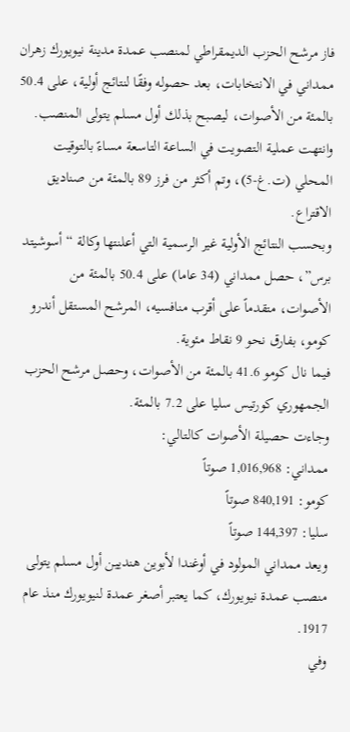فاز مرشح الحزب الديمقراطي لمنصب عمدة مدينة نيويورك زهران ممداني في الانتخابات، بعد حصوله وفقًا لنتائج أولية، على 50.4 بالمئة من الأصوات، ليصبح بذلك أول مسلم يتولى المنصب.
وانتهت عملية التصويت في الساعة التاسعة مساءً بالتوقيت المحلي (ت.غ-5)، وتم أكثر من فرز 89 بالمئة من صناديق الاقتراع.
وبحسب النتائج الأولية غير الرسمية التي أعلنتها وكالة “أسوشيتد برس”، حصل ممداني (34 عاما) على 50.4 بالمئة من الأصوات، متقدماً على أقرب منافسيه، المرشح المستقل أندرو كومو، بفارق نحو 9 نقاط مئوية.
فيما نال كومو 41.6 بالمئة من الأصوات، وحصل مرشح الحزب الجمهوري كورتيس سليا على 7.2 بالمئة.
وجاءت حصيلة الأصوات كالتالي:
ممداني: 1,016,968 صوتاً
كومو: 840,191 صوتاً
سليا: 144,397 صوتاً
ويعد ممداني المولود في أوغندا لأبوين هنديين أول مسلم يتولى منصب عمدة نيويورك، كما يعتبر أصغر عمدة لنيويورك منذ عام 1917.
وفي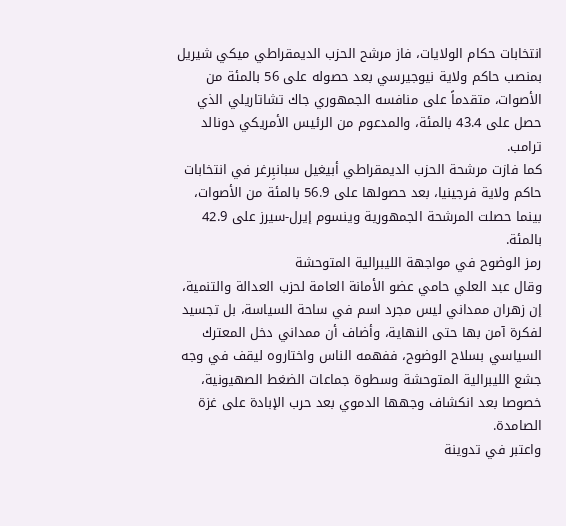انتخابات حكام الولايات، فاز مرشح الحزب الديمقراطي ميكي شيريل بمنصب حاكم ولاية نيوجيرسي بعد حصوله على 56 بالمئة من الأصوات، متقدماً على منافسه الجمهوري جاك تشاتاريلي الذي حصل على 43.4 بالمئة، والمدعوم من الرئيس الأمريكي دونالد ترامب.
كما فازت مرشحة الحزب الديمقراطي أبيغيل سبانبِرغر في انتخابات حاكم ولاية فرجينيا، بعد حصولها على 56.9 بالمئة من الأصوات، بينما حصلت المرشحة الجمهورية وينسوم إيرل-سيرز على 42.9 بالمئة.
رمز الوضوح في مواجهة الليبرالية المتوحشة
وقال عبد العلي حامي عضو الأمانة العامة لحزب العدالة والتنمية، إن زهران ممداني ليس مجرد اسم في ساحة السياسة، بل تجسيد لفكرة آمن بها حتى النهاية، وأضاف أن ممداني دخل المعترك السياسي بسلاح الوضوح، ففهمه الناس واختاروه ليقف في وجه جشع الليبرالية المتوحشة وسطوة جماعات الضغط الصهيونية، خصوصا بعد انكشاف وجهها الدموي بعد حرب الإبادة على غزة الصامدة.
واعتبر في تدوينة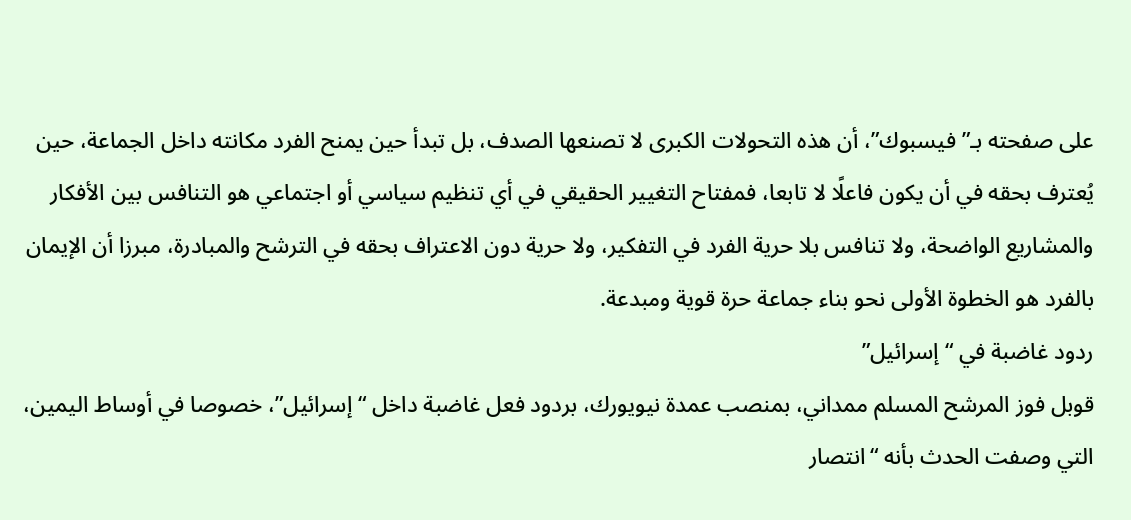على صفحته بـ”فيسبوك”، أن هذه التحولات الكبرى لا تصنعها الصدف، بل تبدأ حين يمنح الفرد مكانته داخل الجماعة، حين يُعترف بحقه في أن يكون فاعلًا لا تابعا، فمفتاح التغيير الحقيقي في أي تنظيم سياسي أو اجتماعي هو التنافس بين الأفكار والمشاريع الواضحة، ولا تنافس بلا حرية الفرد في التفكير، ولا حرية دون الاعتراف بحقه في الترشح والمبادرة، مبرزا أن الإيمان بالفرد هو الخطوة الأولى نحو بناء جماعة حرة قوية ومبدعة.
ردود غاضبة في “إسرائيل”
قوبل فوز المرشح المسلم ممداني، بمنصب عمدة نيويورك، بردود فعل غاضبة داخل “إسرائيل”، خصوصا في أوساط اليمين، التي وصفت الحدث بأنه “انتصار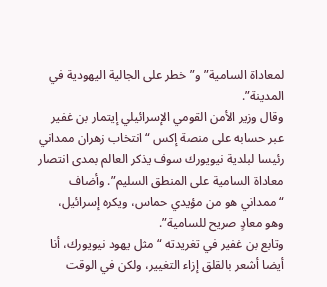لمعاداة السامية” و”خطر على الجالية اليهودية في المدينة”.
وقال وزير الأمن القومي الإسرائيلي إيتمار بن غفير عبر حسابه على منصة إكس “انتخاب زهران ممداني رئيسا لبلدية نيويورك سوف يذكر العالم بمدى انتصار معاداة السامية على المنطق السليم”. وأضاف “ممداني هو من مؤيدي حماس، ويكره إسرائيل، وهو معادٍ صريح للسامية”.
وتابع بن غفير في تغريدته “مثل يهود نيويورك، أنا أيضا أشعر بالقلق إزاء التغيير، ولكن في الوقت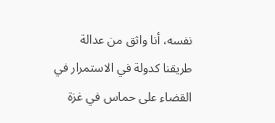نفسه، أنا واثق من عدالة طريقنا كدولة في الاستمرار في القضاء على حماس في غزة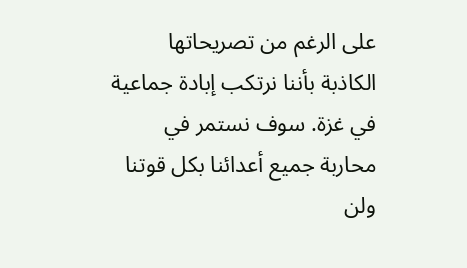على الرغم من تصريحاتها الكاذبة بأننا نرتكب إبادة جماعية في غزة. سوف نستمر في محاربة جميع أعدائنا بكل قوتنا ولن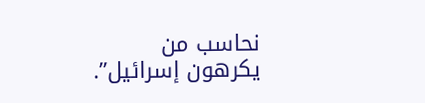نحاسب من يكرهون إسرائيل”.